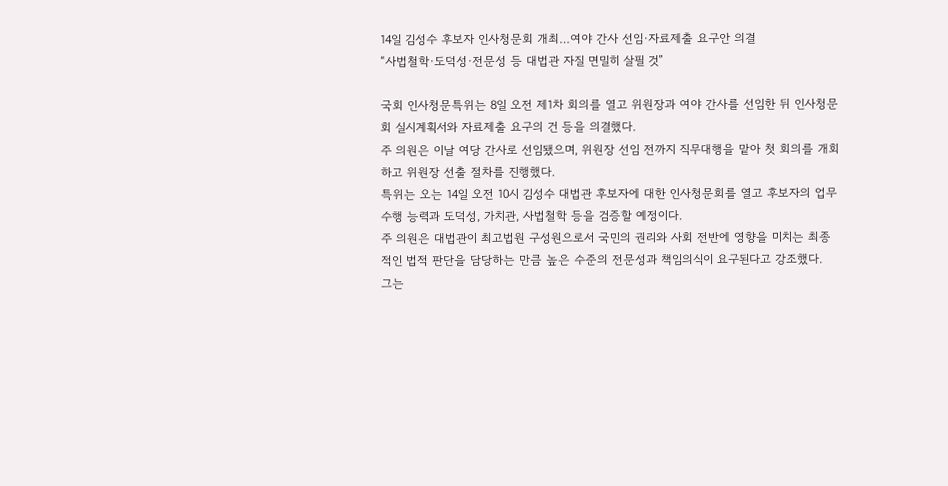14일 김성수 후보자 인사청문회 개최…여야 간사 선임·자료제출 요구안 의결
“사법철학·도덕성·전문성 등 대법관 자질 면밀히 살필 것”

국회 인사청문특위는 8일 오전 제1차 회의를 열고 위원장과 여야 간사를 선임한 뒤 인사청문회 실시계획서와 자료제출 요구의 건 등을 의결했다.
주 의원은 이날 여당 간사로 선임됐으며, 위원장 선임 전까지 직무대행을 맡아 첫 회의를 개회하고 위원장 선출 절차를 진행했다.
특위는 오는 14일 오전 10시 김성수 대법관 후보자에 대한 인사청문회를 열고 후보자의 업무 수행 능력과 도덕성, 가치관, 사법철학 등을 검증할 예정이다.
주 의원은 대법관이 최고법원 구성원으로서 국민의 권리와 사회 전반에 영향을 미치는 최종적인 법적 판단을 담당하는 만큼 높은 수준의 전문성과 책임의식이 요구된다고 강조했다.
그는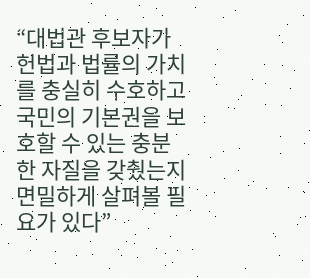“대법관 후보자가 헌법과 법률의 가치를 충실히 수호하고 국민의 기본권을 보호할 수 있는 충분한 자질을 갖췄는지 면밀하게 살펴볼 필요가 있다”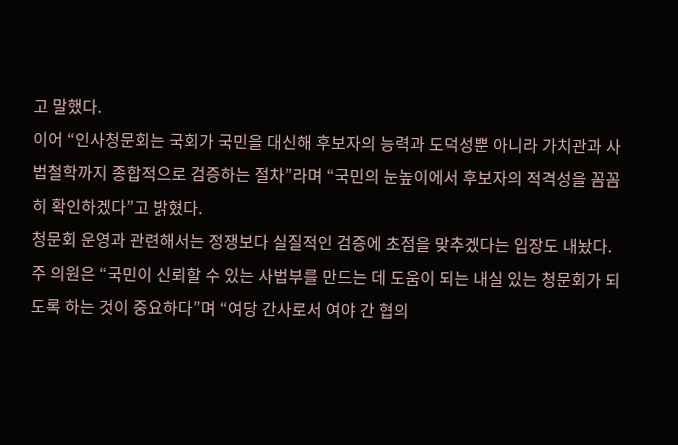고 말했다.
이어 “인사청문회는 국회가 국민을 대신해 후보자의 능력과 도덕성뿐 아니라 가치관과 사법철학까지 종합적으로 검증하는 절차”라며 “국민의 눈높이에서 후보자의 적격성을 꼼꼼히 확인하겠다”고 밝혔다.
청문회 운영과 관련해서는 정쟁보다 실질적인 검증에 초점을 맞추겠다는 입장도 내놨다.
주 의원은 “국민이 신뢰할 수 있는 사법부를 만드는 데 도움이 되는 내실 있는 청문회가 되도록 하는 것이 중요하다”며 “여당 간사로서 여야 간 협의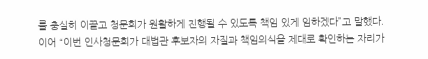를 충실히 이끌고 청문회가 원활하게 진행될 수 있도록 책임 있게 임하겠다”고 말했다.
이어 “이번 인사청문회가 대법관 후보자의 자질과 책임의식을 제대로 확인하는 자리가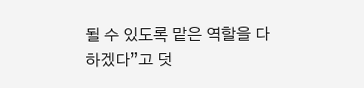될 수 있도록 맡은 역할을 다하겠다”고 덧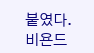붙였다.
비욘드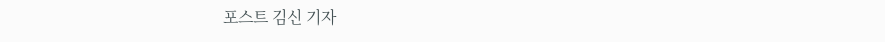포스트 김신 기자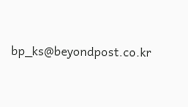bp_ks@beyondpost.co.kr